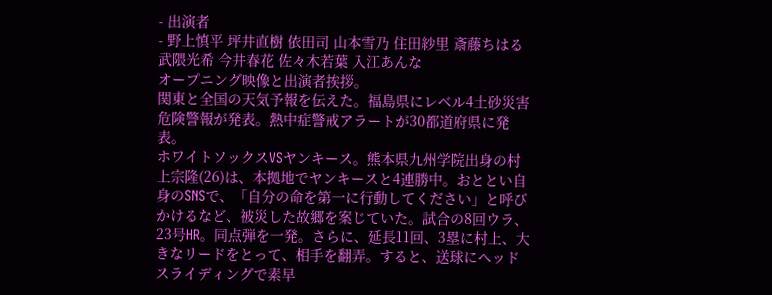- 出演者
- 野上慎平 坪井直樹 依田司 山本雪乃 住田紗里 斎藤ちはる 武隈光希 今井春花 佐々木若葉 入江あんな
オープニング映像と出演者挨拶。
関東と全国の天気予報を伝えた。福島県にレベル4土砂災害危険警報が発表。熱中症警戒アラートが30都道府県に発表。
ホワイトソックスVSヤンキース。熊本県九州学院出身の村上宗隆(26)は、本拠地でヤンキースと4連勝中。おととい自身のSNSで、「自分の命を第一に行動してください」と呼びかけるなど、被災した故郷を案じていた。試合の8回ウラ、23号HR。同点弾を一発。さらに、延長11回、3塁に村上、大きなリードをとって、相手を翻弄。すると、送球にヘッドスライディングで素早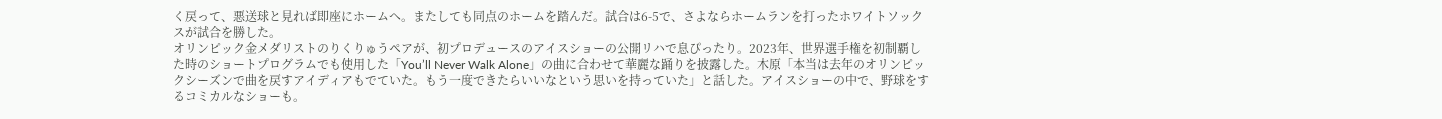く戻って、悪送球と見れば即座にホームへ。またしても同点のホームを踏んだ。試合は6-5で、さよならホームランを打ったホワイトソックスが試合を勝した。
オリンピック金メダリストのりくりゅうペアが、初プロデュースのアイスショーの公開リハで息ぴったり。2023年、世界選手権を初制覇した時のショートプログラムでも使用した「You’ll Never Walk Alone」の曲に合わせて華麗な踊りを披露した。木原「本当は去年のオリンピックシーズンで曲を戻すアイディアもでていた。もう一度できたらいいなという思いを持っていた」と話した。アイスショーの中で、野球をするコミカルなショーも。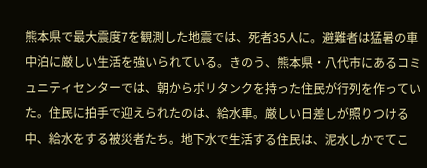熊本県で最大震度7を観測した地震では、死者35人に。避難者は猛暑の車中泊に厳しい生活を強いられている。きのう、熊本県・八代市にあるコミュニティセンターでは、朝からポリタンクを持った住民が行列を作っていた。住民に拍手で迎えられたのは、給水車。厳しい日差しが照りつける中、給水をする被災者たち。地下水で生活する住民は、泥水しかでてこ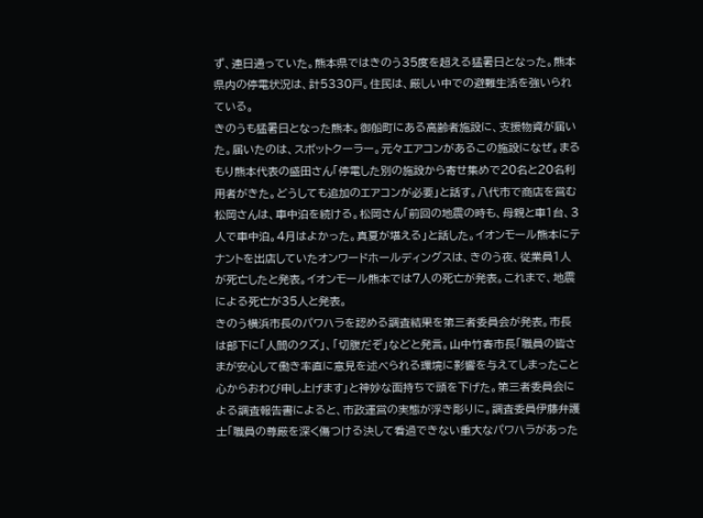ず、連日通っていた。熊本県ではきのう35度を超える猛暑日となった。熊本県内の停電状況は、計5330戸。住民は、厳しい中での避難生活を強いられている。
きのうも猛暑日となった熊本。御船町にある高齢者施設に、支援物資が届いた。届いたのは、スポットクーラー。元々エアコンがあるこの施設になぜ。まるもり熊本代表の盛田さん「停電した別の施設から寄せ集めで20名と20名利用者がきた。どうしても追加のエアコンが必要」と話す。八代市で商店を営む松岡さんは、車中泊を続ける。松岡さん「前回の地震の時も、母親と車1台、3人で車中泊。4月はよかった。真夏が堪える」と話した。イオンモール熊本にテナントを出店していたオンワードホールディングスは、きのう夜、従業員1人が死亡したと発表。イオンモール熊本では7人の死亡が発表。これまで、地震による死亡が35人と発表。
きのう横浜市長のパワハラを認める調査結果を第三者委員会が発表。市長は部下に「人間のクズ」、「切腹だぞ」などと発言。山中竹春市長「職員の皆さまが安心して働き率直に意見を述べられる環境に影響を与えてしまったこと心からおわび申し上げます」と神妙な面持ちで頭を下げた。第三者委員会による調査報告書によると、市政運営の実態が浮き彫りに。調査委員伊藤弁護士「職員の尊厳を深く傷つける決して看過できない重大なパワハラがあった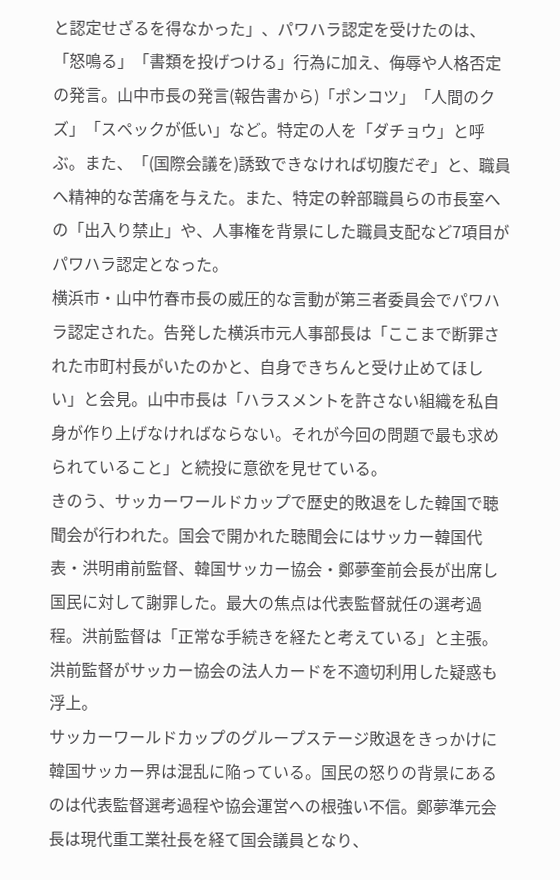と認定せざるを得なかった」、パワハラ認定を受けたのは、「怒鳴る」「書類を投げつける」行為に加え、侮辱や人格否定の発言。山中市長の発言(報告書から)「ポンコツ」「人間のクズ」「スペックが低い」など。特定の人を「ダチョウ」と呼ぶ。また、「(国際会議を)誘致できなければ切腹だぞ」と、職員へ精神的な苦痛を与えた。また、特定の幹部職員らの市長室への「出入り禁止」や、人事権を背景にした職員支配など7項目がパワハラ認定となった。
横浜市・山中竹春市長の威圧的な言動が第三者委員会でパワハラ認定された。告発した横浜市元人事部長は「ここまで断罪された市町村長がいたのかと、自身できちんと受け止めてほしい」と会見。山中市長は「ハラスメントを許さない組織を私自身が作り上げなければならない。それが今回の問題で最も求められていること」と続投に意欲を見せている。
きのう、サッカーワールドカップで歴史的敗退をした韓国で聴聞会が行われた。国会で開かれた聴聞会にはサッカー韓国代表・洪明甫前監督、韓国サッカー協会・鄭夢奎前会長が出席し国民に対して謝罪した。最大の焦点は代表監督就任の選考過程。洪前監督は「正常な手続きを経たと考えている」と主張。洪前監督がサッカー協会の法人カードを不適切利用した疑惑も浮上。
サッカーワールドカップのグループステージ敗退をきっかけに韓国サッカー界は混乱に陥っている。国民の怒りの背景にあるのは代表監督選考過程や協会運営への根強い不信。鄭夢準元会長は現代重工業社長を経て国会議員となり、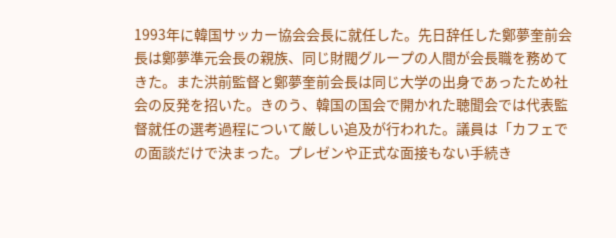1993年に韓国サッカー協会会長に就任した。先日辞任した鄭夢奎前会長は鄭夢準元会長の親族、同じ財閥グループの人間が会長職を務めてきた。また洪前監督と鄭夢奎前会長は同じ大学の出身であったため社会の反発を招いた。きのう、韓国の国会で開かれた聴聞会では代表監督就任の選考過程について厳しい追及が行われた。議員は「カフェでの面談だけで決まった。プレゼンや正式な面接もない手続き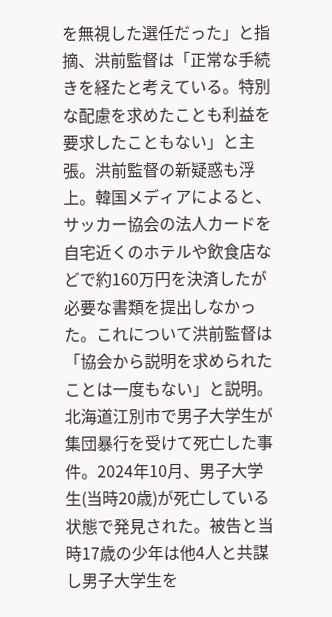を無視した選任だった」と指摘、洪前監督は「正常な手続きを経たと考えている。特別な配慮を求めたことも利益を要求したこともない」と主張。洪前監督の新疑惑も浮上。韓国メディアによると、サッカー協会の法人カードを自宅近くのホテルや飲食店などで約160万円を決済したが必要な書類を提出しなかった。これについて洪前監督は「協会から説明を求められたことは一度もない」と説明。
北海道江別市で男子大学生が集団暴行を受けて死亡した事件。2024年10月、男子大学生(当時20歳)が死亡している状態で発見された。被告と当時17歳の少年は他4人と共謀し男子大学生を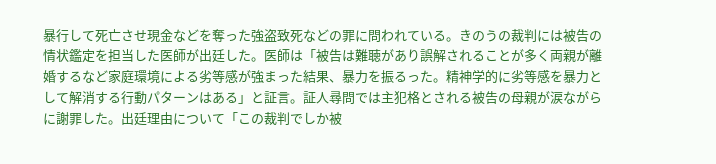暴行して死亡させ現金などを奪った強盗致死などの罪に問われている。きのうの裁判には被告の情状鑑定を担当した医師が出廷した。医師は「被告は難聴があり誤解されることが多く両親が離婚するなど家庭環境による劣等感が強まった結果、暴力を振るった。精神学的に劣等感を暴力として解消する行動パターンはある」と証言。証人尋問では主犯格とされる被告の母親が涙ながらに謝罪した。出廷理由について「この裁判でしか被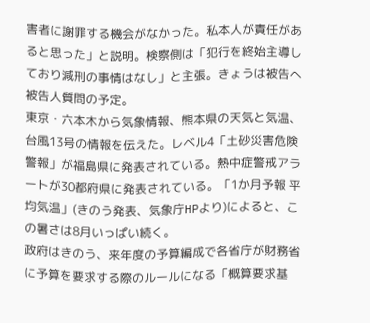害者に謝罪する機会がなかった。私本人が責任があると思った」と説明。検察側は「犯行を終始主導しており減刑の事情はなし」と主張。きょうは被告へ被告人質問の予定。
東京・六本木から気象情報、熊本県の天気と気温、台風13号の情報を伝えた。レベル4「土砂災害危険警報」が福島県に発表されている。熱中症警戒アラートが30都府県に発表されている。「1か月予報 平均気温」(きのう発表、気象庁HPより)によると、この暑さは8月いっぱい続く。
政府はきのう、来年度の予算編成で各省庁が財務省に予算を要求する際のルールになる「概算要求基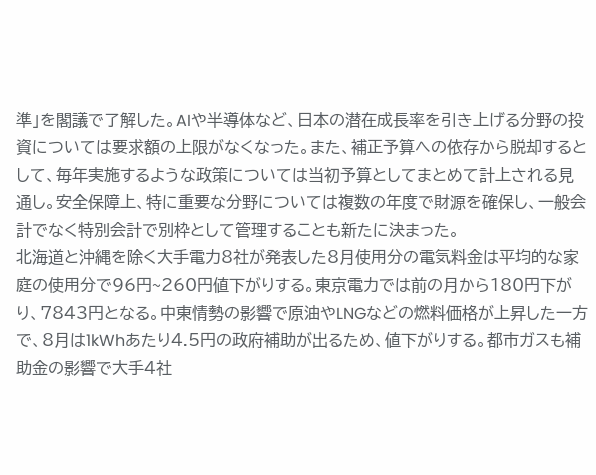準」を閣議で了解した。AIや半導体など、日本の潜在成長率を引き上げる分野の投資については要求額の上限がなくなった。また、補正予算への依存から脱却するとして、毎年実施するような政策については当初予算としてまとめて計上される見通し。安全保障上、特に重要な分野については複数の年度で財源を確保し、一般会計でなく特別会計で別枠として管理することも新たに決まった。
北海道と沖縄を除く大手電力8社が発表した8月使用分の電気料金は平均的な家庭の使用分で96円~260円値下がりする。東京電力では前の月から180円下がり、7843円となる。中東情勢の影響で原油やLNGなどの燃料価格が上昇した一方で、8月は1kWhあたり4.5円の政府補助が出るため、値下がりする。都市ガスも補助金の影響で大手4社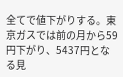全てで値下がりする。東京ガスでは前の月から59円下がり、5437円となる見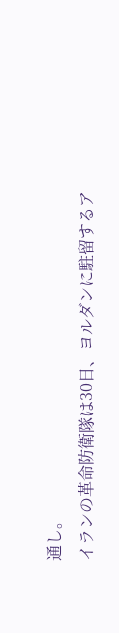通し。
イランの革命防衛隊は30日、ヨルダンに駐留するア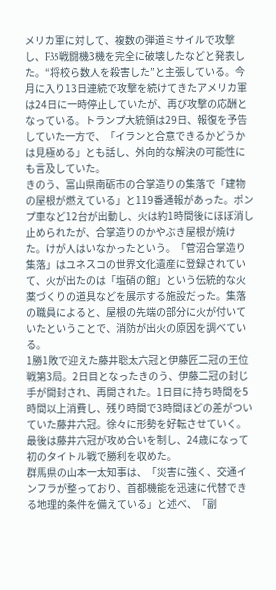メリカ軍に対して、複数の弾道ミサイルで攻撃し、F35戦闘機3機を完全に破壊したなどと発表した。“将校ら数人を殺害した”と主張している。今月に入り13日連続で攻撃を続けてきたアメリカ軍は24日に一時停止していたが、再び攻撃の応酬となっている。トランプ大統領は29日、報復を予告していた一方で、「イランと合意できるかどうかは見極める」とも話し、外向的な解決の可能性にも言及していた。
きのう、富山県南砺市の合掌造りの集落で「建物の屋根が燃えている」と119番通報があった。ポンプ車など12台が出動し、火は約1時間後にほぼ消し止められたが、合掌造りのかやぶき屋根が焼けた。けが人はいなかったという。「菅沼合掌造り集落」はユネスコの世界文化遺産に登録されていて、火が出たのは「塩硝の館」という伝統的な火薬づくりの道具などを展示する施設だった。集落の職員によると、屋根の先端の部分に火が付いていたということで、消防が出火の原因を調べている。
1勝1敗で迎えた藤井聡太六冠と伊藤匠二冠の王位戦第3局。2日目となったきのう、伊藤二冠の封じ手が開封され、再開された。1日目に持ち時間を5時間以上消費し、残り時間で3時間ほどの差がついていた藤井六冠。徐々に形勢を好転させていく。最後は藤井六冠が攻め合いを制し、24歳になって初のタイトル戦で勝利を収めた。
群馬県の山本一太知事は、「災害に強く、交通インフラが整っており、首都機能を迅速に代替できる地理的条件を備えている」と述べ、「副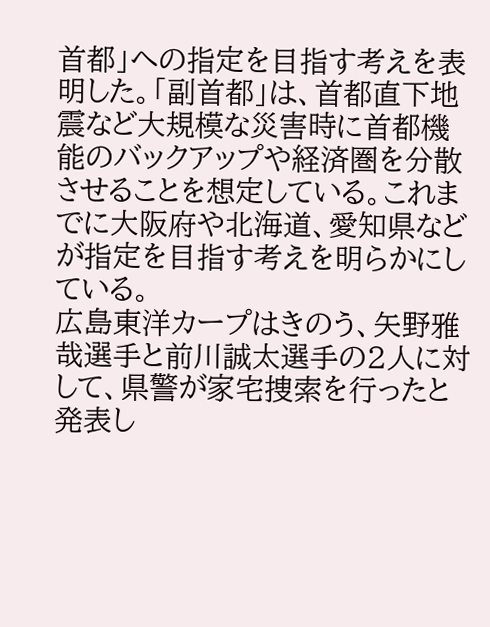首都」への指定を目指す考えを表明した。「副首都」は、首都直下地震など大規模な災害時に首都機能のバックアップや経済圏を分散させることを想定している。これまでに大阪府や北海道、愛知県などが指定を目指す考えを明らかにしている。
広島東洋カープはきのう、矢野雅哉選手と前川誠太選手の2人に対して、県警が家宅捜索を行ったと発表し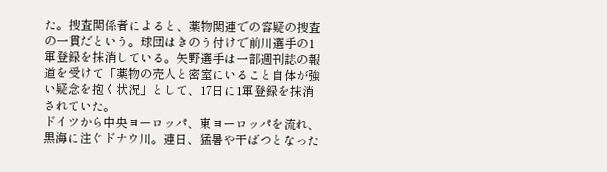た。捜査関係者によると、薬物関連での容疑の捜査の一貫だという。球団はきのう付けで前川選手の1軍登録を抹消している。矢野選手は一部週刊誌の報道を受けて「薬物の売人と密室にいること自体が強い疑念を抱く状況」として、17日に1軍登録を抹消されていた。
ドイツから中央ヨーロッパ、東ヨーロッパを流れ、黒海に注ぐドナウ川。連日、猛暑や干ばつとなった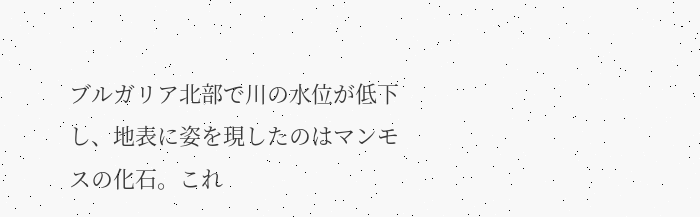ブルガリア北部で川の水位が低下し、地表に姿を現したのはマンモスの化石。これ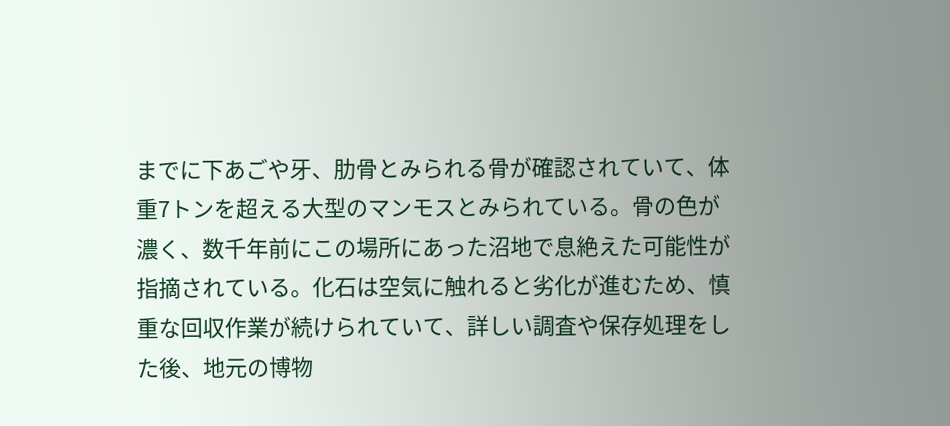までに下あごや牙、肋骨とみられる骨が確認されていて、体重7トンを超える大型のマンモスとみられている。骨の色が濃く、数千年前にこの場所にあった沼地で息絶えた可能性が指摘されている。化石は空気に触れると劣化が進むため、慎重な回収作業が続けられていて、詳しい調査や保存処理をした後、地元の博物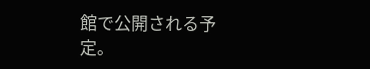館で公開される予定。